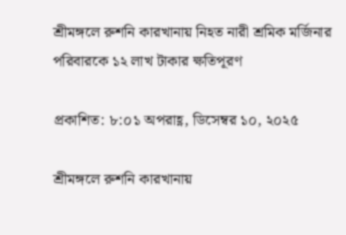শ্রীমঙ্গলে রুশনি কারখানায় নিহত নারী শ্রমিক মর্জিনার পরিবারকে ১২ লাখ টাকার ক্ষতিপূরণ

প্রকাশিত: ৮:০১ অপরাহ্ণ, ডিসেম্বর ১০, ২০২৫

শ্রীমঙ্গলে রুশনি কারখানায়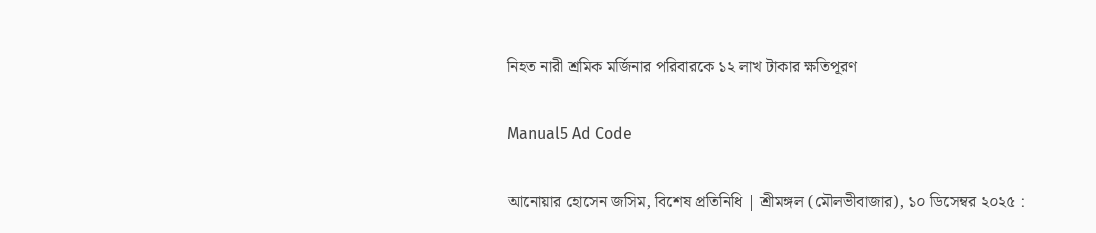নিহত নারী শ্রমিক মর্জিনার পরিবারকে ১২ লাখ টাকার ক্ষতিপূরণ

Manual5 Ad Code

আনোয়ার হোসেন জসিম, বিশেষ প্রতিনিধি | শ্রীমঙ্গল (মৌলভীবাজার), ১০ ডিসেম্বর ২০২৫ :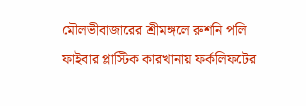মৌলভীবাজারের শ্রীমঙ্গলে রুশনি পলি ফাইবার প্লাস্টিক কারখানায় ফর্কলিফটের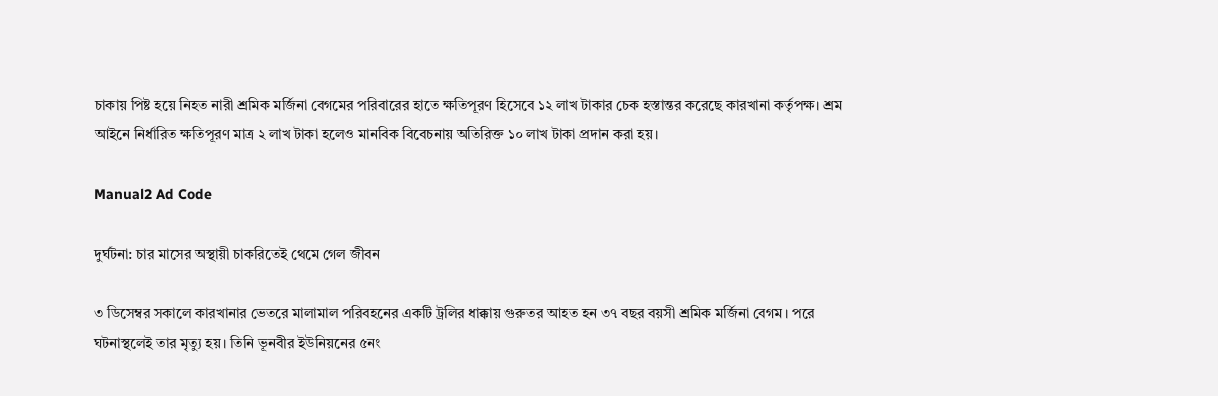চাকায় পিষ্ট হয়ে নিহত নারী শ্রমিক মর্জিনা বেগমের পরিবারের হাতে ক্ষতিপূরণ হিসেবে ১২ লাখ টাকার চেক হস্তান্তর করেছে কারখানা কর্তৃপক্ষ। শ্রম আইনে নির্ধারিত ক্ষতিপূরণ মাত্র ২ লাখ টাকা হলেও মানবিক বিবেচনায় অতিরিক্ত ১০ লাখ টাকা প্রদান করা হয়।

Manual2 Ad Code

দুর্ঘটনা: চার মাসের অস্থায়ী চাকরিতেই থেমে গেল জীবন

৩ ডিসেম্বর সকালে কারখানার ভেতরে মালামাল পরিবহনের একটি ট্রলির ধাক্কায় গুরুতর আহত হন ৩৭ বছর বয়সী শ্রমিক মর্জিনা বেগম। পরে ঘটনাস্থলেই তার মৃত্যু হয়। তিনি ভূনবীর ইউনিয়নের ৫নং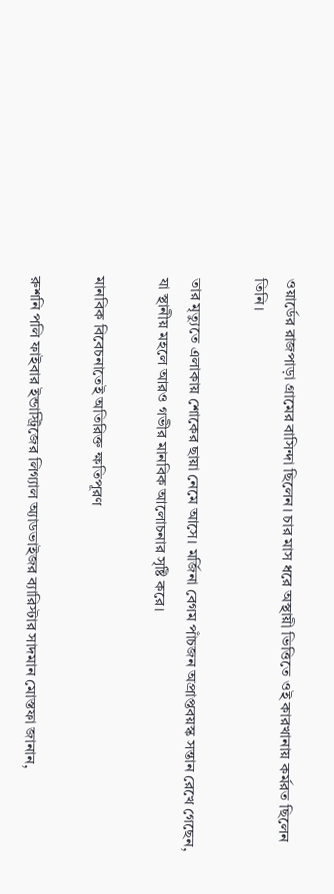ওয়ার্ডের রাজপাড়া গ্রামের বাসিন্দা ছিলেন। চার মাস ধরে অস্থায়ী ভিত্তিতে ওই কারখানায় কর্মরত ছিলেন তিনি।

তার মৃত্যুতে এলাকায় শোকের ছায়া নেমে আসে। মর্জিনা বেগম পাঁচজন অপ্রাপ্তবয়স্ক সন্তান রেখে গেছেন, যা স্থানীয় মহলে আরও গভীর মানবিক আলোচনার সৃষ্টি করে।

মানবিক বিবেচনাতেই অতিরিক্ত ক্ষতিপূরণ

রুশনি পলি ফাইবার ইন্ডাস্ট্রিজের লিগ্যাল অ্যাডভাইজর ব্যারিস্টার সাদমান মোস্তফা জানান,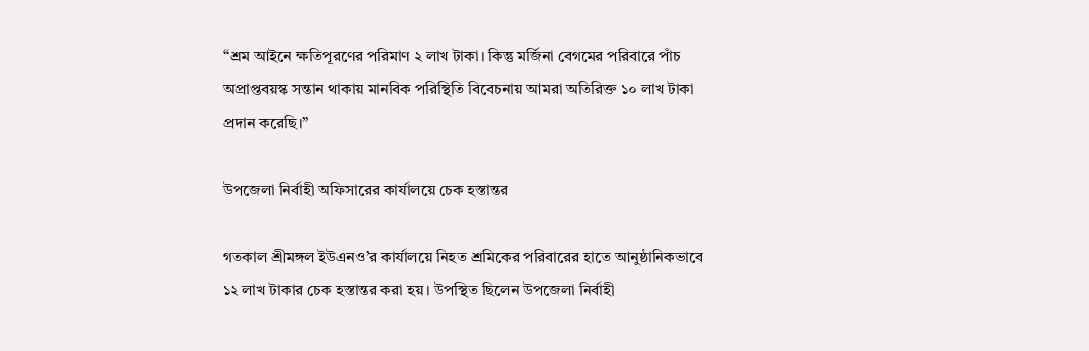“শ্রম আইনে ক্ষতিপূরণের পরিমাণ ২ লাখ টাকা। কিন্তু মর্জিনা বেগমের পরিবারে পাঁচ অপ্রাপ্তবয়স্ক সন্তান থাকায় মানবিক পরিস্থিতি বিবেচনায় আমরা অতিরিক্ত ১০ লাখ টাকা প্রদান করেছি।”

উপজেলা নির্বাহী অফিসারের কার্যালয়ে চেক হস্তান্তর

গতকাল শ্রীমঙ্গল ইউএনও’র কার্যালয়ে নিহত শ্রমিকের পরিবারের হাতে আনুষ্ঠানিকভাবে ১২ লাখ টাকার চেক হস্তান্তর করা হয়। উপস্থিত ছিলেন উপজেলা নির্বাহী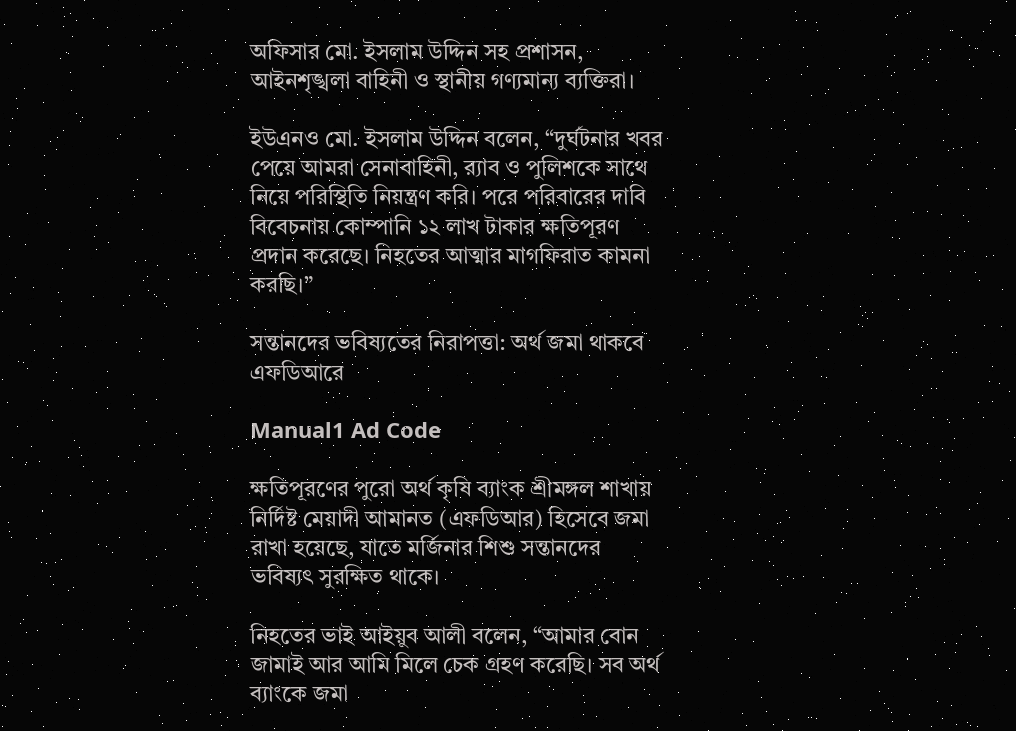অফিসার মো. ইসলাম উদ্দিন সহ প্রশাসন, আইনশৃঙ্খলা বাহিনী ও স্থানীয় গণ্যমান্য ব্যক্তিরা।

ইউএনও মো. ইসলাম উদ্দিন বলেন, “দুর্ঘটনার খবর পেয়ে আমরা সেনাবাহিনী, র‌্যাব ও পুলিশকে সাথে নিয়ে পরিস্থিতি নিয়ন্ত্রণ করি। পরে পরিবারের দাবি বিবেচনায় কোম্পানি ১২ লাখ টাকার ক্ষতিপূরণ প্রদান করেছে। নিহতের আত্মার মাগফিরাত কামনা করছি।”

সন্তানদের ভবিষ্যতের নিরাপত্তা: অর্থ জমা থাকবে এফডিআরে

Manual1 Ad Code

ক্ষতিপূরণের পুরো অর্থ কৃষি ব্যাংক শ্রীমঙ্গল শাখায় নির্দিষ্ট মেয়াদী আমানত (এফডিআর) হিসেবে জমা রাখা হয়েছে, যাতে মর্জিনার শিশু সন্তানদের ভবিষ্যৎ সুরক্ষিত থাকে।

নিহতের ভাই আইয়ুব আলী বলেন, “আমার বোন জামাই আর আমি মিলে চেক গ্রহণ করেছি। সব অর্থ ব্যাংকে জমা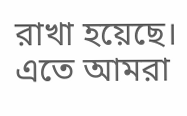রাখা হয়েছে। এতে আমরা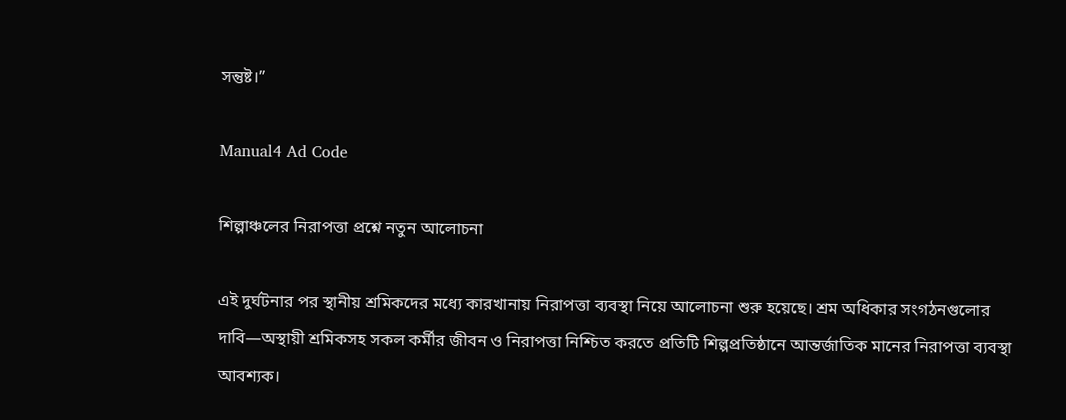সন্তুষ্ট।”

Manual4 Ad Code

শিল্পাঞ্চলের নিরাপত্তা প্রশ্নে নতুন আলোচনা

এই দুর্ঘটনার পর স্থানীয় শ্রমিকদের মধ্যে কারখানায় নিরাপত্তা ব্যবস্থা নিয়ে আলোচনা শুরু হয়েছে। শ্রম অধিকার সংগঠনগুলোর দাবি—অস্থায়ী শ্রমিকসহ সকল কর্মীর জীবন ও নিরাপত্তা নিশ্চিত করতে প্রতিটি শিল্পপ্রতিষ্ঠানে আন্তর্জাতিক মানের নিরাপত্তা ব্যবস্থা আবশ্যক।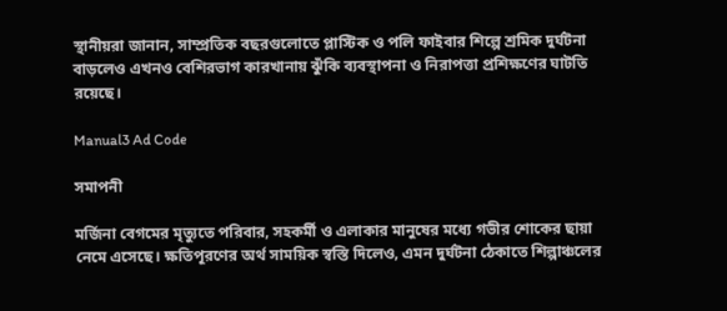স্থানীয়রা জানান, সাম্প্রতিক বছরগুলোতে প্লাস্টিক ও পলি ফাইবার শিল্পে শ্রমিক দুর্ঘটনা বাড়লেও এখনও বেশিরভাগ কারখানায় ঝুঁকি ব্যবস্থাপনা ও নিরাপত্তা প্রশিক্ষণের ঘাটতি রয়েছে।

Manual3 Ad Code

সমাপনী

মর্জিনা বেগমের মৃত্যুতে পরিবার, সহকর্মী ও এলাকার মানুষের মধ্যে গভীর শোকের ছায়া নেমে এসেছে। ক্ষতিপূরণের অর্থ সাময়িক স্বস্তি দিলেও, এমন দুর্ঘটনা ঠেকাতে শিল্পাঞ্চলের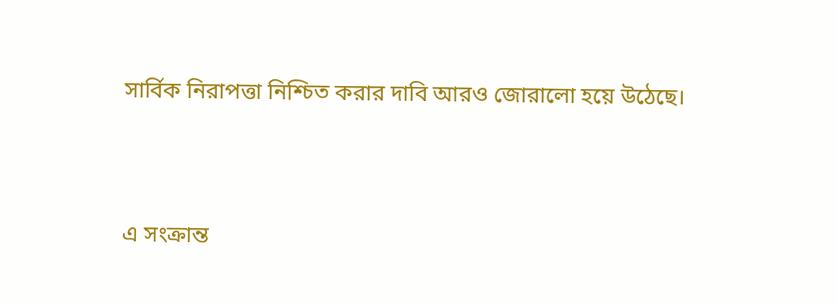সার্বিক নিরাপত্তা নিশ্চিত করার দাবি আরও জোরালো হয়ে উঠেছে।



এ সংক্রান্ত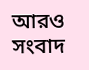আরও সংবাদ